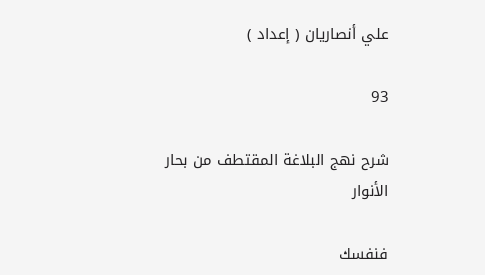علي أنصاريان ( إعداد )

93

شرح نهج البلاغة المقتطف من بحار الأنوار

فنفسك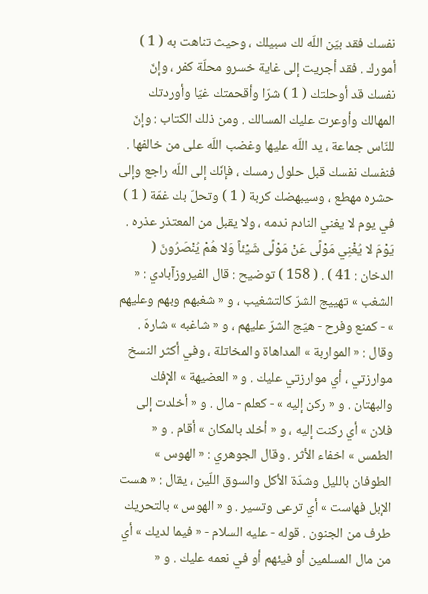نفسك فقد بيّن اللّه لك سبيلك ، وحيث تناهت به ( 1 ) أمورك . فقد أجريت إلى غاية خسرو محلّة كفر ، وإنّ نفسك قد أوحلتك ( 1 ) شرّا وأقحمتك غيّا وأوردتك المهالك وأوعرت عليك المسالك . ومن ذلك الكتاب : وإنّ للنّاس جماعة ، يد اللّه عليها وغضب اللّه على من خالفها . فنفسك نفسك قبل حلول رمسك ، فإنّك إلى اللّه راجع وإلى حشره مهطع ، وسيبهضك كربة ( 1 ) وتحلّ بك غمّة ( 1 ) في يوم لا يغني النادم ندمه ، ولا يقبل من المعتذر عذره . يَوْمَ لا يُغْنِي مَوْلًى عَنْ مَوْلًى شَيْئاً وَلا هُمْ يُنْصَرُونَ ( الدخان : 41 ) . ( 158 ) توضيح : قال الفيروزآبادي : « الشغب » تهييج الشرّ كالتشغيب ، و « شغبهم وبهم وعليهم » - كمنع وفرح - هيّج الشرّ عليهم ، و « شاغبه » شارهّ . وقال : « المواربة » المداهاة والمخاتلة ، وفي أكثر النسخ موارزتي ، أي موارزتي عليك . و « العضيهة » الإفك والبهتان . و « ركن إليه » - كعلم - مال . و « أخلدت إلى فلان » أي ركنت إليه ، و « أخلد بالمكان » أقام . و « الطمس » اخفاء الأثر . وقال الجوهري : « الهوس » الطوفان بالليل وشدّة الأكل والسوق اللّين ، يقال : « هست الإبل فهاست » أي ترعى وتسير . و « الهوس » بالتحريك طرف من الجنون . قوله - عليه السلام - « فيما لديك » أي من مال المسلمين أو فيئهم أو في نعمه عليك . و «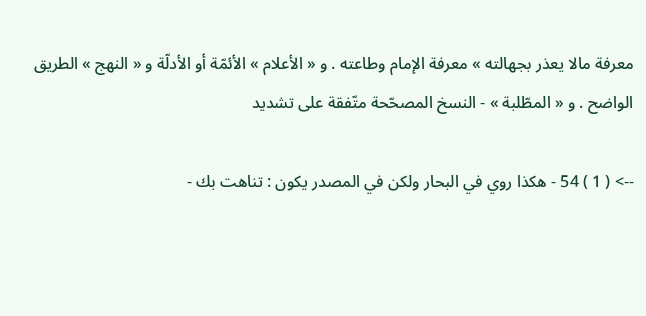معرفة مالا يعذر بجهالته » معرفة الإمام وطاعته . و « الأعلام » الأئمّة أو الأدلّة و « النهج » الطريق الواضح . و « المطّلبة » - النسخ المصحّحة متّفقة على تشديد

--> ( 1 ) 54 - هكذا روي في البحار ولكن في المصدر يكون : تناهت بك -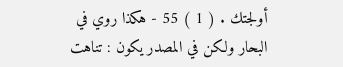أولجتك . ( 1 ) 55 - هكذا روي في البحار ولكن في المصدر يكون : تناهت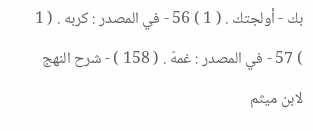بك - أولجتك . ( 1 ) 56 - في المصدر : كربه . ( 1 ) 57 - في المصدر : غمهّ . ( 158 ) - شرح النهج لابن ميثم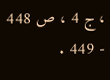، ج 4 ، ص 448 - 449 .